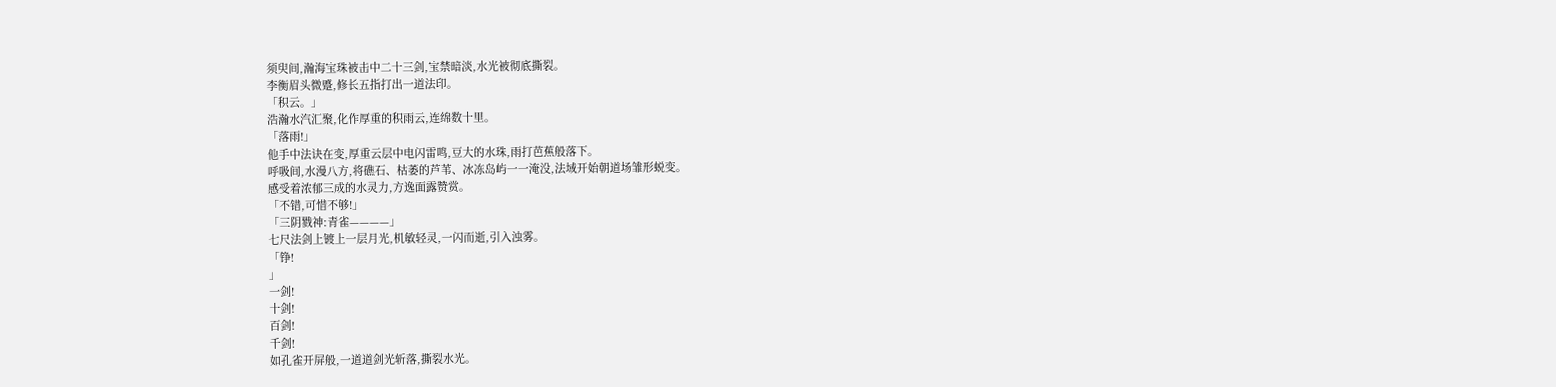须臾间,瀚海宝珠被击中二十三剑,宝禁暗淡,水光被彻底撕裂。
李衡眉头微蹙,修长五指打出一道法印。
「积云。」
浩瀚水汽汇聚,化作厚重的积雨云,连绵数十里。
「落雨!」
他手中法诀在变,厚重云层中电闪雷鸣,豆大的水珠,雨打芭蕉般落下。
呼吸间,水漫八方,将礁石、枯萎的芦苇、冰冻岛屿一一淹没,法域开始朝道场雏形蜕变。
感受着浓郁三成的水灵力,方逸面露赞赏。
「不错,可惜不够!」
「三阴戮神:青雀————」
七尺法剑上镀上一层月光,机敏轻灵,一闪而逝,引入浊雾。
「铮!
」
一剑!
十剑!
百剑!
千剑!
如孔雀开屏般,一道道剑光斩落,撕裂水光。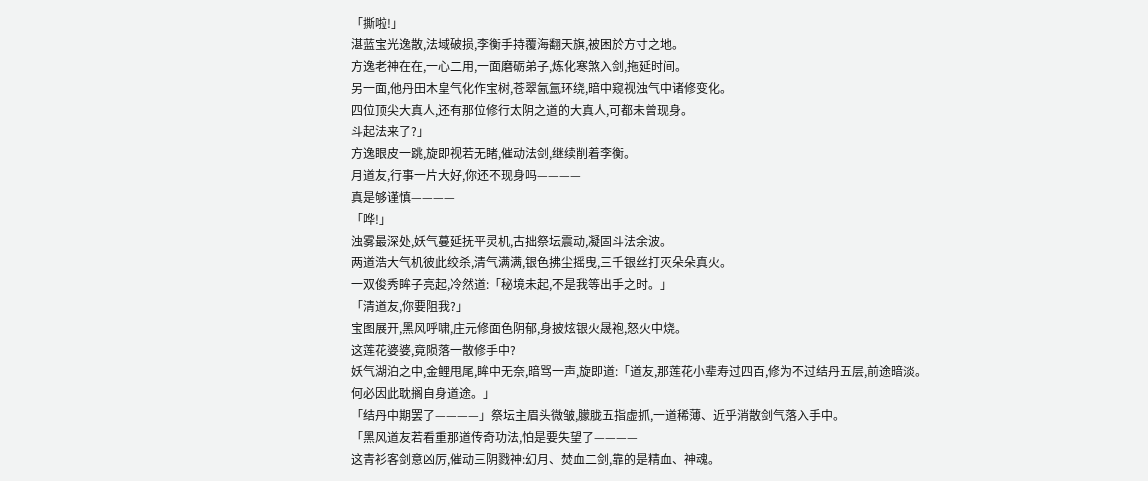「撕啦!」
湛蓝宝光逸散,法域破损,李衡手持覆海翻天旗,被困於方寸之地。
方逸老神在在,一心二用,一面磨砺弟子,炼化寒煞入剑,拖延时间。
另一面,他丹田木皇气化作宝树,苍翠氤氲环绕,暗中窥视浊气中诸修变化。
四位顶尖大真人,还有那位修行太阴之道的大真人,可都未曾现身。
斗起法来了?」
方逸眼皮一跳,旋即视若无睹,催动法剑,继续削着李衡。
月道友,行事一片大好,你还不现身吗————
真是够谨慎————
「哗!」
浊雾最深处,妖气蔓延抚平灵机,古拙祭坛震动,凝固斗法余波。
两道浩大气机彼此绞杀,清气满满,银色拂尘摇曳,三千银丝打灭朵朵真火。
一双俊秀眸子亮起,冷然道:「秘境未起,不是我等出手之时。」
「清道友,你要阻我?」
宝图展开,黑风呼啸,庄元修面色阴郁,身披炫银火晟袍,怒火中烧。
这莲花婆婆,竟陨落一散修手中?
妖气湖泊之中,金鲤甩尾,眸中无奈,暗骂一声,旋即道:「道友,那莲花小辈寿过四百,修为不过结丹五层,前途暗淡。
何必因此耽搁自身道途。」
「结丹中期罢了————」祭坛主眉头微皱,朦胧五指虚抓,一道稀薄、近乎消散剑气落入手中。
「黑风道友若看重那道传奇功法,怕是要失望了————
这青衫客剑意凶厉,催动三阴戮神:幻月、焚血二剑,靠的是精血、神魂。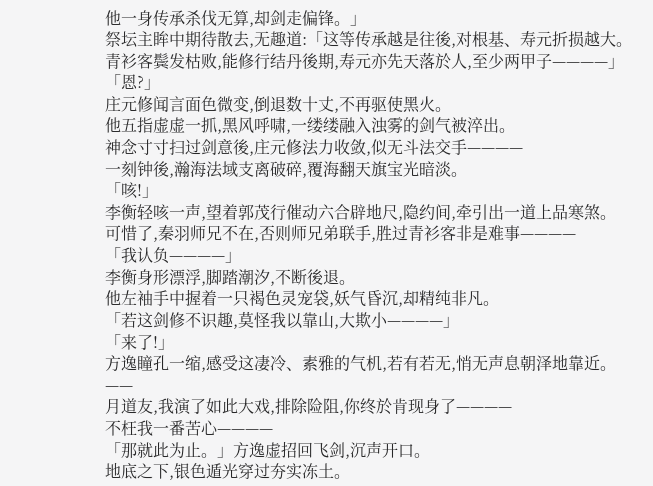他一身传承杀伐无算,却剑走偏锋。」
祭坛主眸中期待散去,无趣道:「这等传承越是往後,对根基、寿元折损越大。
青衫客鬓发枯败,能修行结丹後期,寿元亦先天落於人,至少两甲子————」
「恩?」
庄元修闻言面色微变,倒退数十丈,不再驱使黑火。
他五指虚虚一抓,黑风呼啸,一缕缕融入浊雾的剑气被淬出。
神念寸寸扫过剑意後,庄元修法力收敛,似无斗法交手————
一刻钟後,瀚海法域支离破碎,覆海翻天旗宝光暗淡。
「咳!」
李衡轻咳一声,望着郭茂行催动六合辟地尺,隐约间,牵引出一道上品寒煞。
可惜了,秦羽师兄不在,否则师兄弟联手,胜过青衫客非是难事————
「我认负————」
李衡身形漂浮,脚踏潮汐,不断後退。
他左袖手中握着一只褐色灵宠袋,妖气昏沉,却精纯非凡。
「若这剑修不识趣,莫怪我以靠山,大欺小————」
「来了!」
方逸瞳孔一缩,感受这凄冷、素雅的气机,若有若无,悄无声息朝泽地靠近。
——
月道友,我演了如此大戏,排除险阻,你终於肯现身了————
不枉我一番苦心————
「那就此为止。」方逸虚招回飞剑,沉声开口。
地底之下,银色遁光穿过夯实冻土。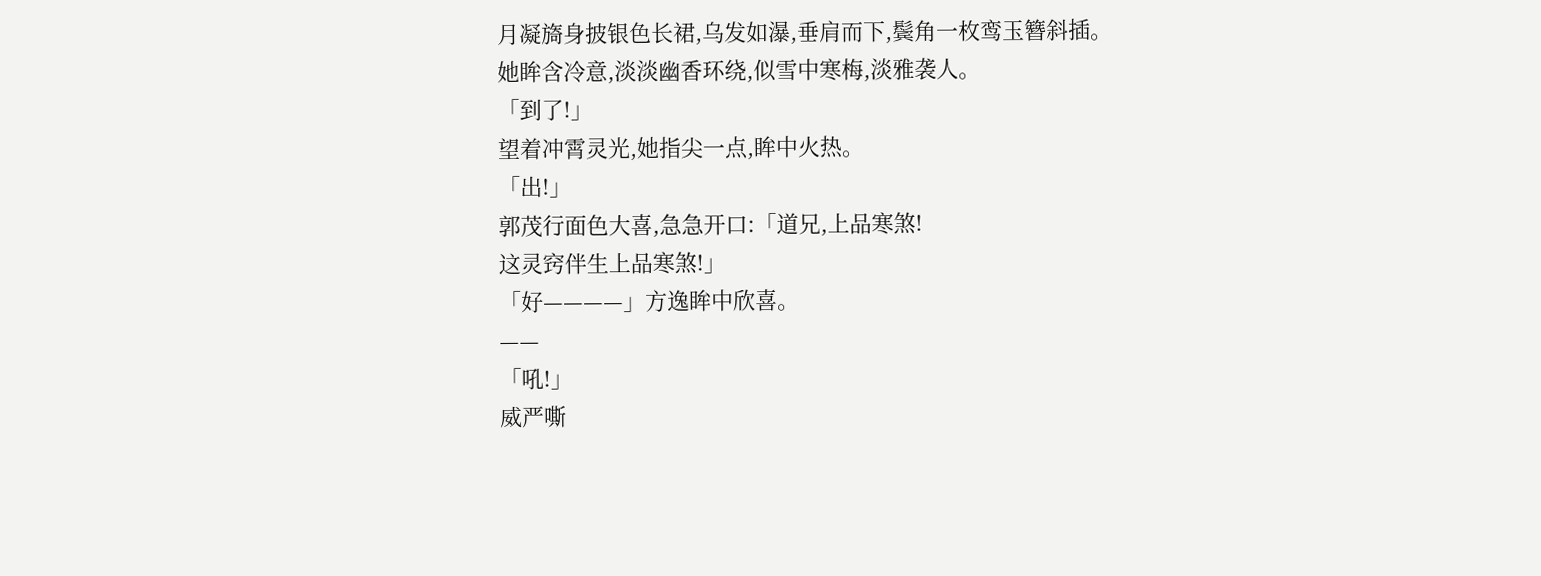月凝旖身披银色长裙,乌发如瀑,垂肩而下,鬓角一枚鸾玉簪斜插。
她眸含冷意,淡淡幽香环绕,似雪中寒梅,淡雅袭人。
「到了!」
望着冲霄灵光,她指尖一点,眸中火热。
「出!」
郭茂行面色大喜,急急开口:「道兄,上品寒煞!
这灵窍伴生上品寒煞!」
「好————」方逸眸中欣喜。
——
「吼!」
威严嘶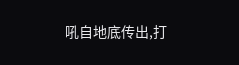吼自地底传出,打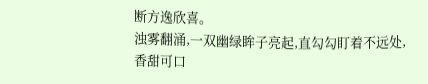断方逸欣喜。
浊雾翻涌,一双幽绿眸子亮起,直勾勾盯着不远处,香甜可口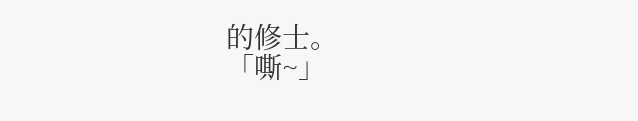的修士。
「嘶~」